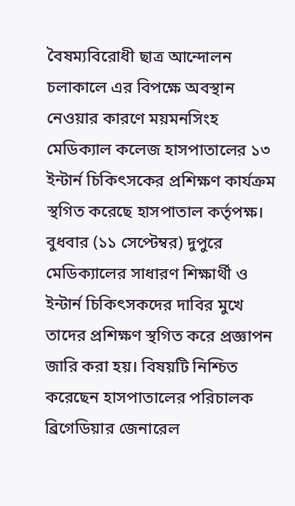বৈষম্যবিরোধী ছাত্র আন্দোলন চলাকালে এর বিপক্ষে অবস্থান নেওয়ার কারণে ময়মনসিংহ মেডিক্যাল কলেজ হাসপাতালের ১৩ ইন্টার্ন চিকিৎসকের প্রশিক্ষণ কার্যক্রম স্থগিত করেছে হাসপাতাল কর্তৃপক্ষ।
বুধবার (১১ সেপ্টেম্বর) দুপুরে মেডিক্যালের সাধারণ শিক্ষার্থী ও ইন্টার্ন চিকিৎসকদের দাবির মুখে তাদের প্রশিক্ষণ স্থগিত করে প্রজ্ঞাপন জারি করা হয়। বিষয়টি নিশ্চিত করেছেন হাসপাতালের পরিচালক ব্রিগেডিয়ার জেনারেল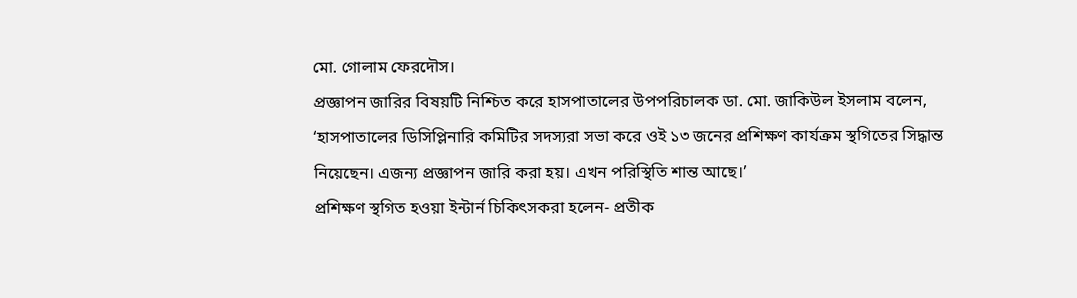মো. গোলাম ফেরদৌস।
প্রজ্ঞাপন জারির বিষয়টি নিশ্চিত করে হাসপাতালের উপপরিচালক ডা. মো. জাকিউল ইসলাম বলেন, ‘হাসপাতালের ডিসিপ্লিনারি কমিটির সদস্যরা সভা করে ওই ১৩ জনের প্রশিক্ষণ কার্যক্রম স্থগিতের সিদ্ধান্ত নিয়েছেন। এজন্য প্রজ্ঞাপন জারি করা হয়। এখন পরিস্থিতি শান্ত আছে।’
প্রশিক্ষণ স্থগিত হওয়া ইন্টার্ন চিকিৎসকরা হলেন- প্রতীক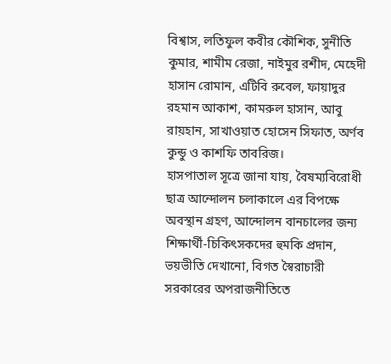বিশ্বাস, লতিফুল কবীর কৌশিক, সুনীতি কুমার, শামীম রেজা, নাইমুর রশীদ, মেহেদী হাসান রোমান, এটিবি রুবেল, ফায়াদুর রহমান আকাশ, কামরুল হাসান, আবু রায়হান, সাখাওয়াত হোসেন সিফাত, অর্ণব কুন্ডু ও কাশফি তাবরিজ।
হাসপাতাল সূত্রে জানা যায়, বৈষম্যবিরোধী ছাত্র আন্দোলন চলাকালে এর বিপক্ষে অবস্থান গ্রহণ, আন্দোলন বানচালের জন্য শিক্ষার্থী-চিকিৎসকদের হুমকি প্রদান, ভয়ভীতি দেখানো, বিগত স্বৈরাচারী সরকারের অপরাজনীতিতে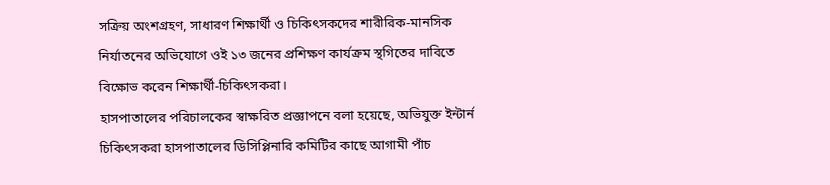সক্রিয় অংশগ্রহণ, সাধারণ শিক্ষার্থী ও চিকিৎসকদের শারীরিক-মানসিক নির্যাতনের অভিযোগে ওই ১৩ জনের প্রশিক্ষণ কার্যক্রম স্থগিতের দাবিতে বিক্ষোভ করেন শিক্ষার্থী-চিকিৎসকরা।
হাসপাতালের পরিচালকের স্বাক্ষরিত প্রজ্ঞাপনে বলা হয়েছে, অভিযুক্ত ইন্টার্ন চিকিৎসকরা হাসপাতালের ডিসিপ্লিনারি কমিটির কাছে আগামী পাঁচ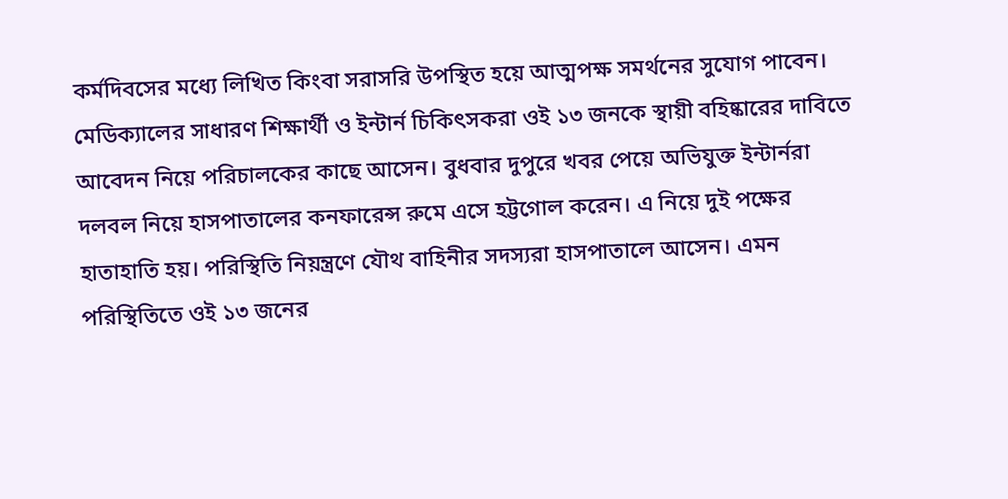কর্মদিবসের মধ্যে লিখিত কিংবা সরাসরি উপস্থিত হয়ে আত্মপক্ষ সমর্থনের সুযোগ পাবেন। মেডিক্যালের সাধারণ শিক্ষার্থী ও ইন্টার্ন চিকিৎসকরা ওই ১৩ জনকে স্থায়ী বহিষ্কারের দাবিতে আবেদন নিয়ে পরিচালকের কাছে আসেন। বুধবার দুপুরে খবর পেয়ে অভিযুক্ত ইন্টার্নরা দলবল নিয়ে হাসপাতালের কনফারেন্স রুমে এসে হট্টগোল করেন। এ নিয়ে দুই পক্ষের হাতাহাতি হয়। পরিস্থিতি নিয়ন্ত্রণে যৌথ বাহিনীর সদস্যরা হাসপাতালে আসেন। এমন পরিস্থিতিতে ওই ১৩ জনের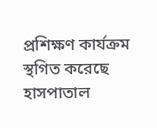প্রশিক্ষণ কার্যক্রম স্থগিত করেছে হাসপাতাল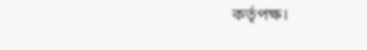কর্তৃপক্ষ।